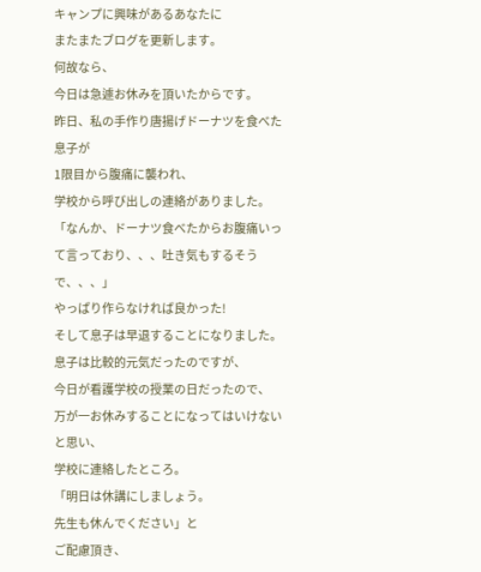キャンプに興味があるあなたに
またまたブログを更新します。
何故なら、
今日は急遽お休みを頂いたからです。
昨日、私の手作り唐揚げドーナツを食べた息子が
1限目から腹痛に襲われ、
学校から呼び出しの連絡がありました。
「なんか、ドーナツ食べたからお腹痛いって言っており、、、吐き気もするそうで、、、」
やっぱり作らなければ良かった!
そして息子は早退することになりました。
息子は比較的元気だったのですが、
今日が看護学校の授業の日だったので、
万が一お休みすることになってはいけないと思い、
学校に連絡したところ。
「明日は休講にしましょう。
先生も休んでください」と
ご配慮頂き、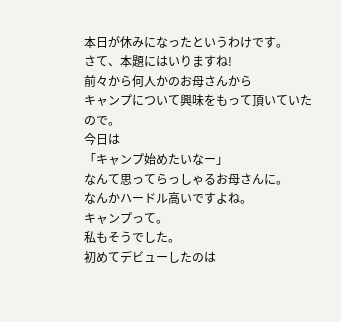本日が休みになったというわけです。
さて、本題にはいりますね!
前々から何人かのお母さんから
キャンプについて興味をもって頂いていたので。
今日は
「キャンプ始めたいなー」
なんて思ってらっしゃるお母さんに。
なんかハードル高いですよね。
キャンプって。
私もそうでした。
初めてデビューしたのは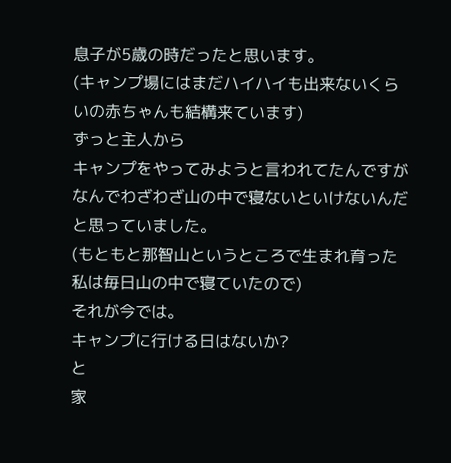息子が5歳の時だったと思います。
(キャンプ場にはまだハイハイも出来ないくらいの赤ちゃんも結構来ています)
ずっと主人から
キャンプをやってみようと言われてたんですが
なんでわざわざ山の中で寝ないといけないんだと思っていました。
(もともと那智山というところで生まれ育った私は毎日山の中で寝ていたので)
それが今では。
キャンプに行ける日はないか?
と
家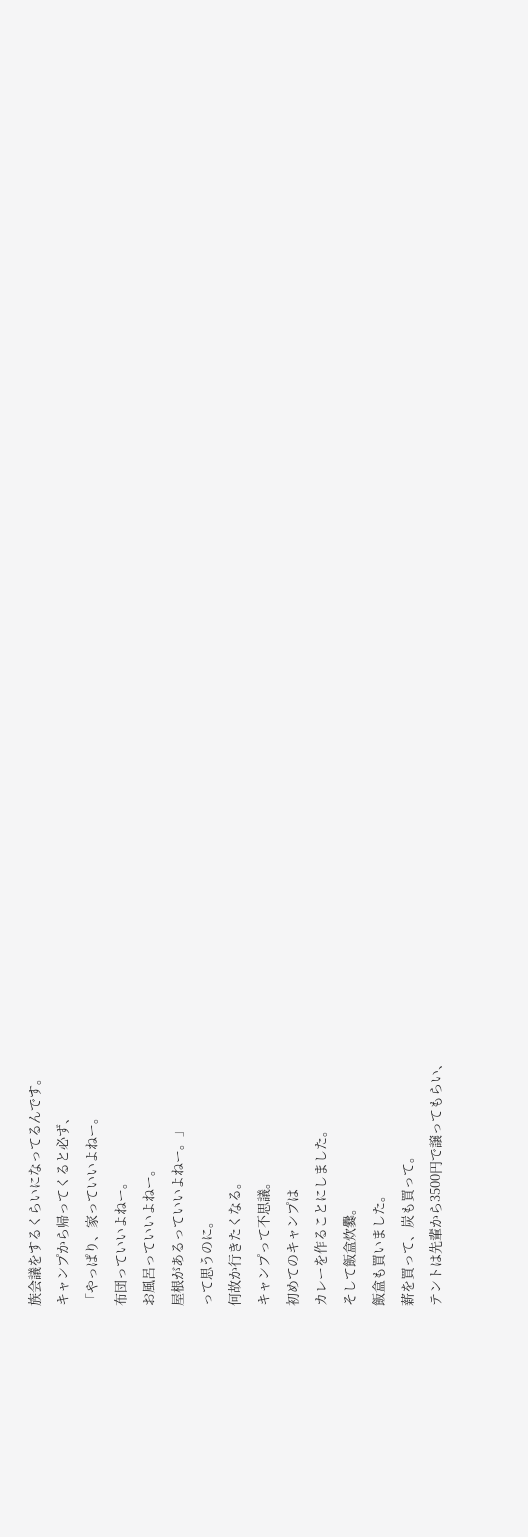族会議をするくらいになってるんです。
キャンプから帰ってくると必ず、
「やっぱり、家っていいよねー。
布団っていいよねー。
お風呂っていいよねー。
屋根があるっていいよねー。」
って思うのに。
何故か行きたくなる。
キャンプって不思議。
初めてのキャンプは
カレーを作ることにしました。
そして飯盒炊爨。
飯盒も買いました。
薪を買って、炭も買って。
テントは先輩から3500円で譲ってもらい、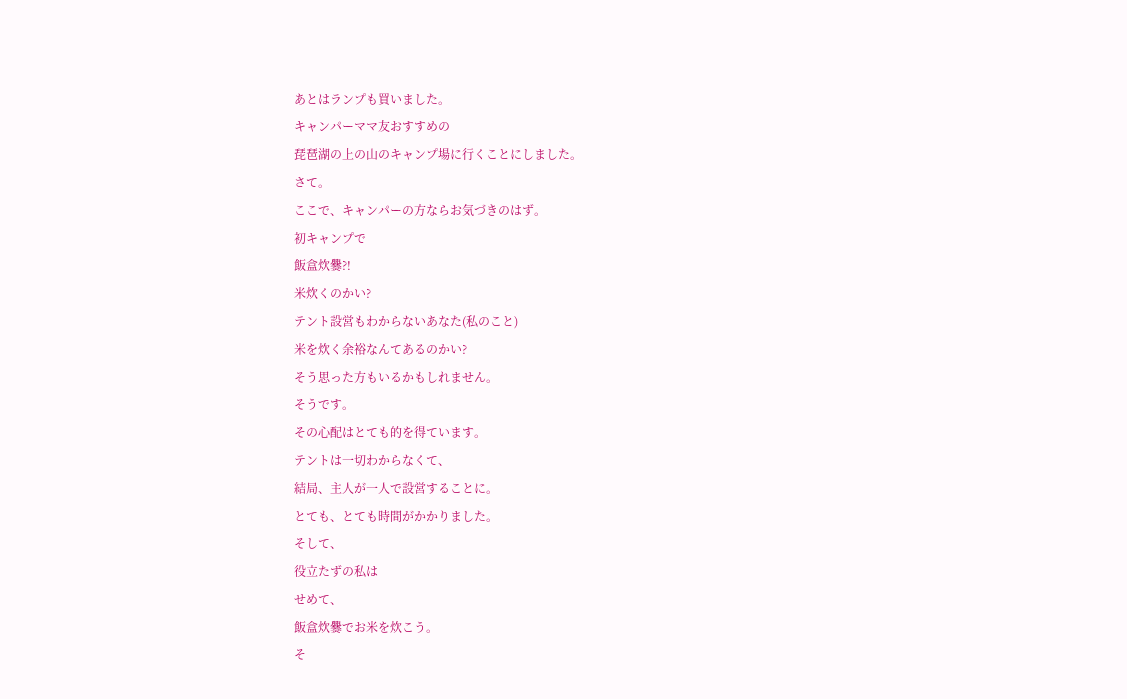あとはランプも買いました。
キャンパーママ友おすすめの
琵琶湖の上の山のキャンプ場に行くことにしました。
さて。
ここで、キャンパーの方ならお気づきのはず。
初キャンプで
飯盒炊爨?!
米炊くのかい?
テント設営もわからないあなた(私のこと)
米を炊く余裕なんてあるのかい?
そう思った方もいるかもしれません。
そうです。
その心配はとても的を得ています。
テントは一切わからなくて、
結局、主人が一人で設営することに。
とても、とても時間がかかりました。
そして、
役立たずの私は
せめて、
飯盒炊爨でお米を炊こう。
そ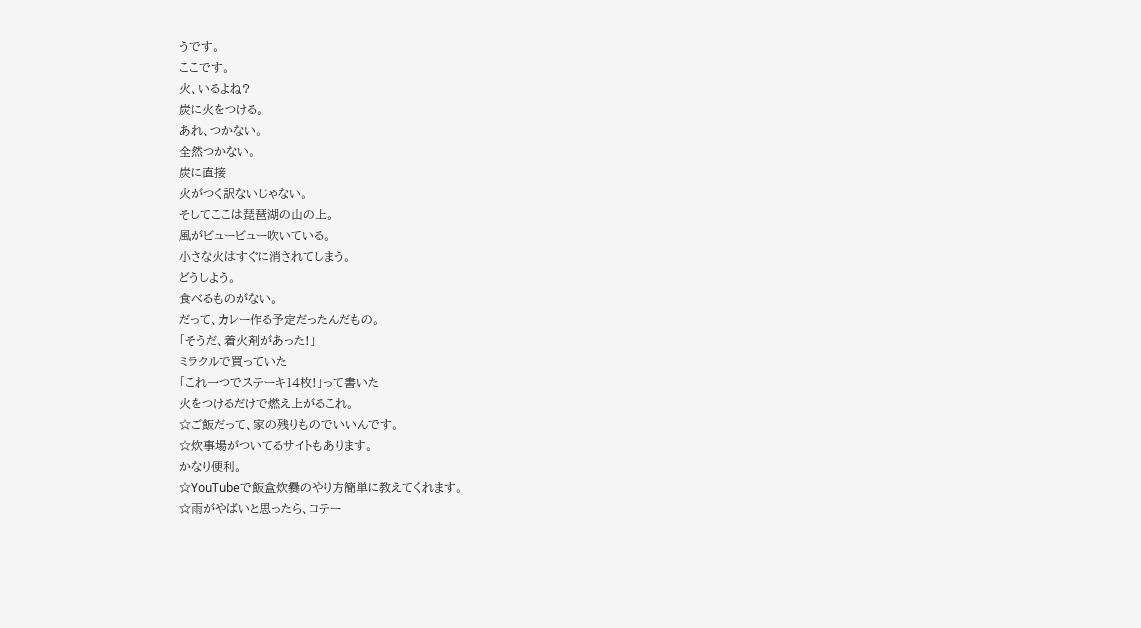うです。
ここです。
火、いるよね?
炭に火をつける。
あれ、つかない。
全然つかない。
炭に直接
火がつく訳ないじゃない。
そしてここは琵琶湖の山の上。
風がビュービュー吹いている。
小さな火はすぐに消されてしまう。
どうしよう。
食べるものがない。
だって、カレー作る予定だったんだもの。
「そうだ、着火剤があった!」
ミラクルで買っていた
「これ一つでステーキ14枚!」って書いた
火をつけるだけで燃え上がるこれ。
☆ご飯だって、家の残りものでいいんです。
☆炊事場がついてるサイトもあります。
かなり便利。
☆YouTubeで飯盒炊爨のやり方簡単に教えてくれます。
☆雨がやばいと思ったら、コテー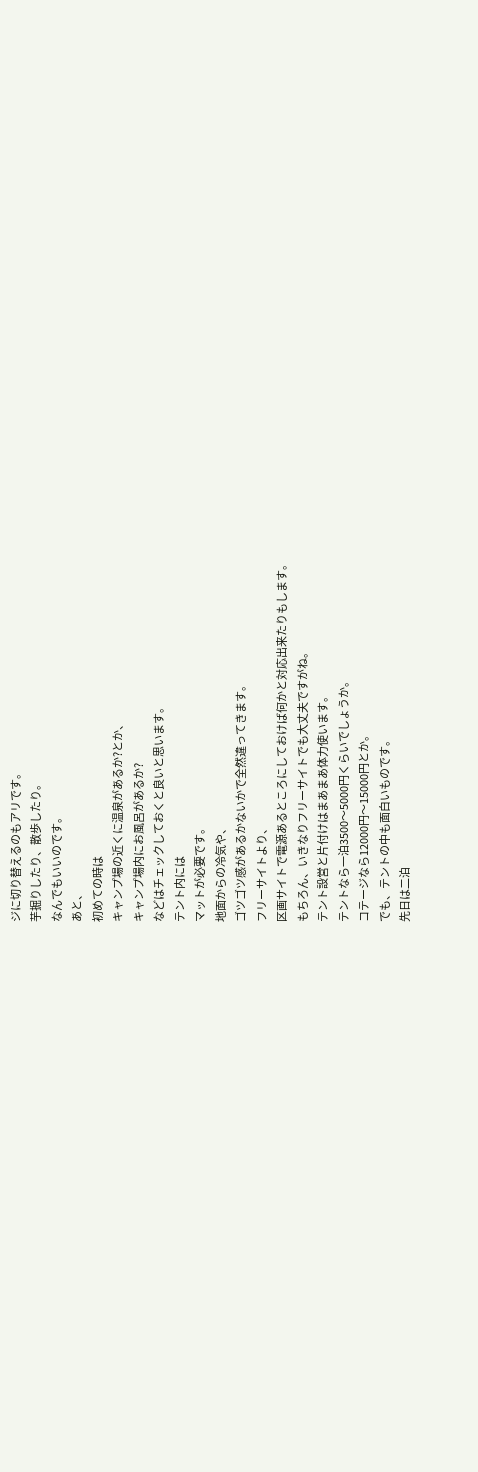ジに切り替えるのもアリです。
芋掘りしたり、散歩したり。
なんでもいいのです。
あと、
初めての時は
キャンプ場の近くに温泉があるか?とか、
キャンプ場内にお風呂があるか?
などはチェックしておくと良いと思います。
テント内には
マットが必要です。
地面からの冷気や、
ゴツゴツ感があるかないかで全然違ってきます。
フリーサイトより、
区画サイトで電源あるところにしておけば何かと対応出来たりもします。
もちろん、いきなりフリーサイトでも大丈夫ですがね。
テント設営と片付けはまあまあ体力使います。
テントなら一泊3500〜5000円くらいでしょうか。
コテージなら12000円〜15000円とか。
でも、テントの中も面白いものです。
先日は二泊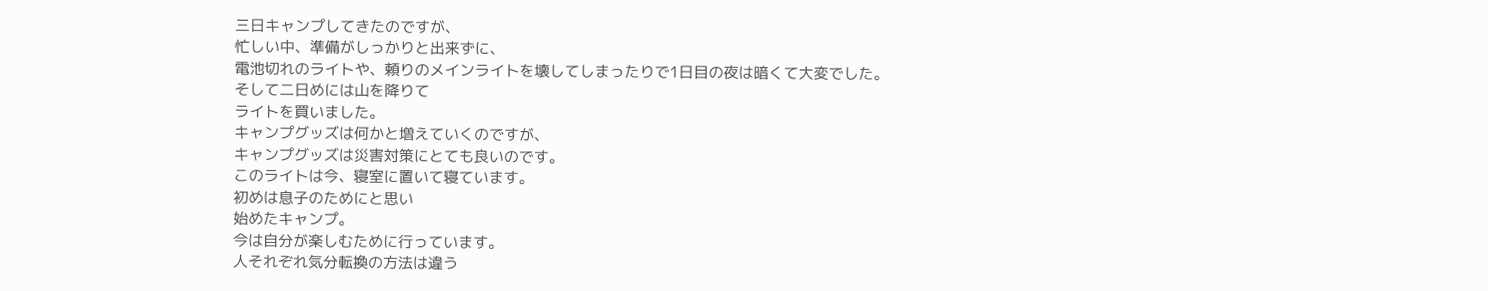三日キャンプしてきたのですが、
忙しい中、準備がしっかりと出来ずに、
電池切れのライトや、頼りのメインライトを壊してしまったりで1日目の夜は暗くて大変でした。
そして二日めには山を降りて
ライトを買いました。
キャンプグッズは何かと増えていくのですが、
キャンプグッズは災害対策にとても良いのです。
このライトは今、寝室に置いて寝ています。
初めは息子のためにと思い
始めたキャンプ。
今は自分が楽しむために行っています。
人それぞれ気分転換の方法は違う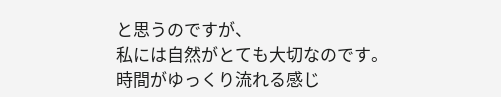と思うのですが、
私には自然がとても大切なのです。
時間がゆっくり流れる感じ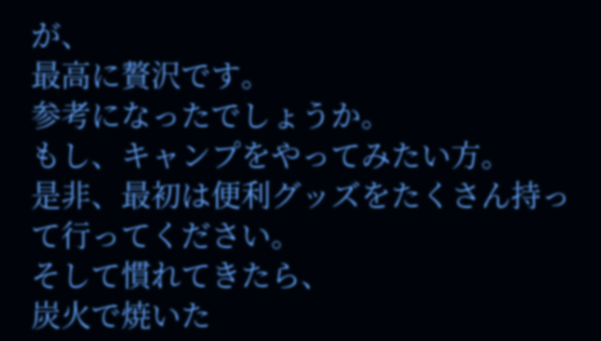が、
最高に贅沢です。
参考になったでしょうか。
もし、キャンプをやってみたい方。
是非、最初は便利グッズをたくさん持って行ってください。
そして慣れてきたら、
炭火で焼いた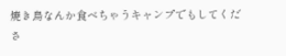焼き鳥なんか食べちゃうキャンプでもしてくださ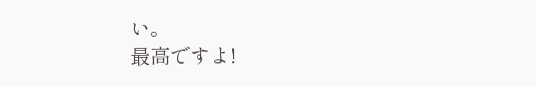い。
最高ですよ!